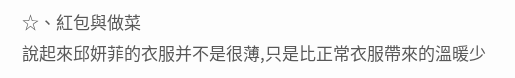☆、紅包與做菜
說起來邱妍菲的衣服并不是很薄,只是比正常衣服帶來的溫暖少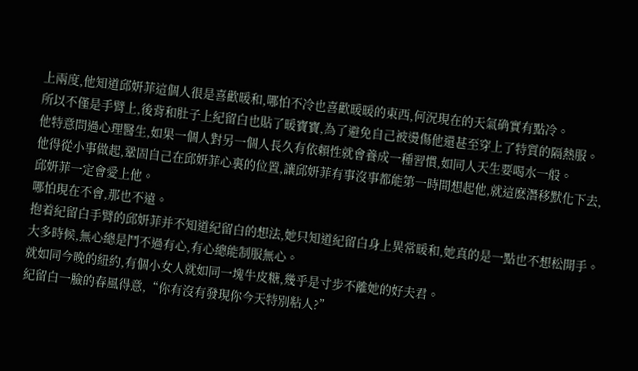上兩度,他知道邱妍菲這個人很是喜歡暖和,哪怕不冷也喜歡暖暖的東西,何況現在的天氣确實有點冷。
所以不僅是手臂上,後背和肚子上紀留白也貼了暖寶寶,為了避免自己被燙傷他還甚至穿上了特質的隔熱服。
他特意問過心理醫生,如果一個人對另一個人長久有依賴性就會養成一種習慣,如同人天生要喝水一般。
他得從小事做起,鞏固自己在邱妍菲心裏的位置,讓邱妍菲有事沒事都能第一時間想起他,就這麽潛移默化下去,邱妍菲一定會愛上他。
哪怕現在不會,那也不遠。
抱着紀留白手臂的邱妍菲并不知道紀留白的想法,她只知道紀留白身上異常暖和,她真的是一點也不想松開手。
大多時候,無心總是鬥不過有心,有心總能制服無心。
就如同今晚的紐約,有個小女人就如同一塊牛皮糖,幾乎是寸步不離她的好夫君。
紀留白一臉的春風得意,“你有沒有發現你今天特別粘人?”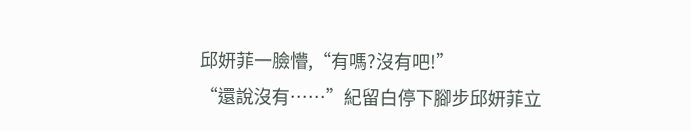邱妍菲一臉懵,“有嗎?沒有吧!”
“還說沒有……”紀留白停下腳步邱妍菲立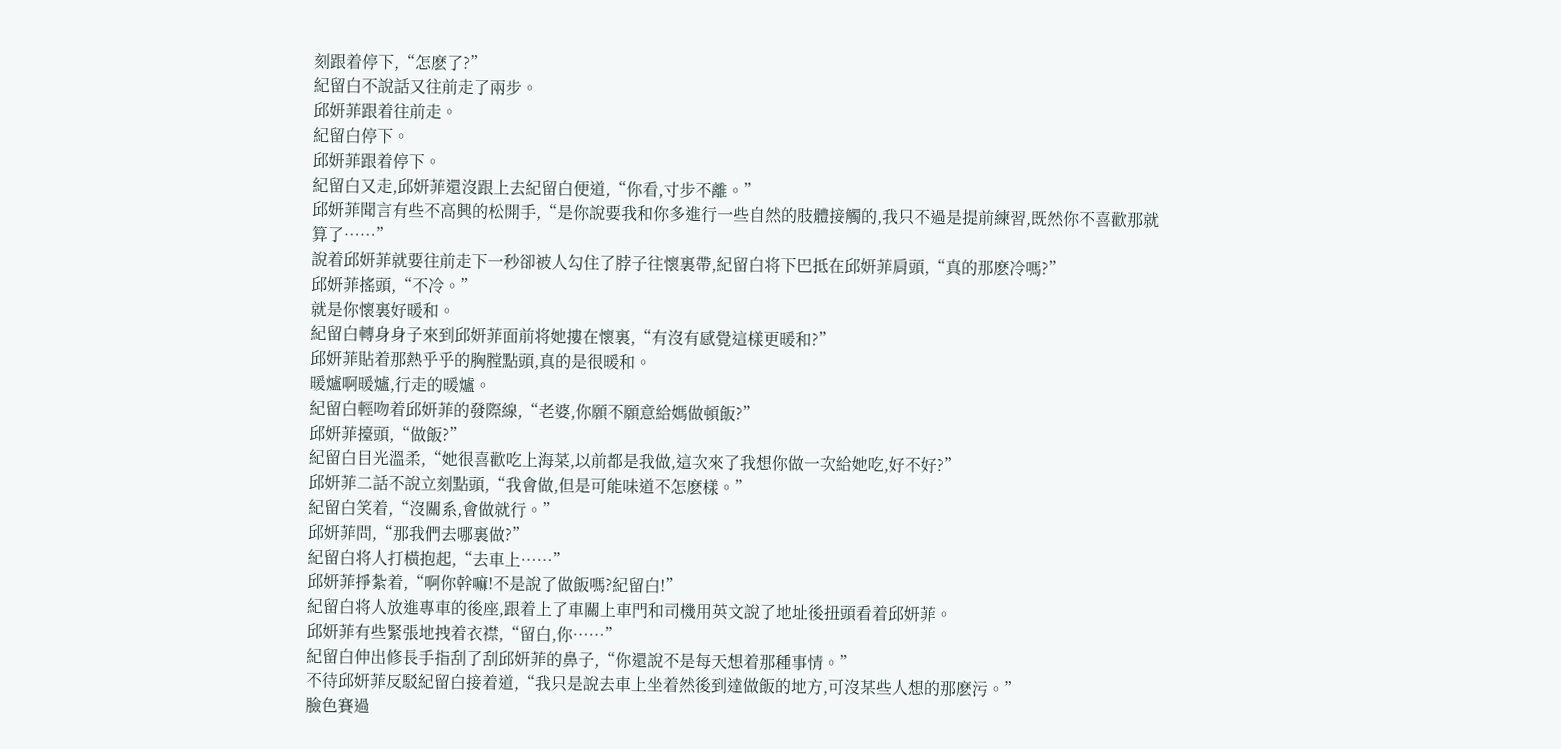刻跟着停下,“怎麽了?”
紀留白不說話又往前走了兩步。
邱妍菲跟着往前走。
紀留白停下。
邱妍菲跟着停下。
紀留白又走,邱妍菲還沒跟上去紀留白便道,“你看,寸步不離。”
邱妍菲聞言有些不高興的松開手,“是你說要我和你多進行一些自然的肢體接觸的,我只不過是提前練習,既然你不喜歡那就算了……”
說着邱妍菲就要往前走下一秒卻被人勾住了脖子往懷裏帶,紀留白将下巴抵在邱妍菲肩頭,“真的那麽冷嗎?”
邱妍菲搖頭,“不冷。”
就是你懷裏好暖和。
紀留白轉身身子來到邱妍菲面前将她摟在懷裏,“有沒有感覺這樣更暖和?”
邱妍菲貼着那熱乎乎的胸膛點頭,真的是很暖和。
暖爐啊暖爐,行走的暖爐。
紀留白輕吻着邱妍菲的發際線,“老婆,你願不願意給媽做頓飯?”
邱妍菲擡頭,“做飯?”
紀留白目光溫柔,“她很喜歡吃上海菜,以前都是我做,這次來了我想你做一次給她吃,好不好?”
邱妍菲二話不說立刻點頭,“我會做,但是可能味道不怎麽樣。”
紀留白笑着,“沒關系,會做就行。”
邱妍菲問,“那我們去哪裏做?”
紀留白将人打橫抱起,“去車上……”
邱妍菲掙紮着,“啊你幹嘛!不是說了做飯嗎?紀留白!”
紀留白将人放進專車的後座,跟着上了車關上車門和司機用英文說了地址後扭頭看着邱妍菲。
邱妍菲有些緊張地拽着衣襟,“留白,你……”
紀留白伸出修長手指刮了刮邱妍菲的鼻子,“你還說不是每天想着那種事情。”
不待邱妍菲反駁紀留白接着道,“我只是說去車上坐着然後到達做飯的地方,可沒某些人想的那麽污。”
臉色賽過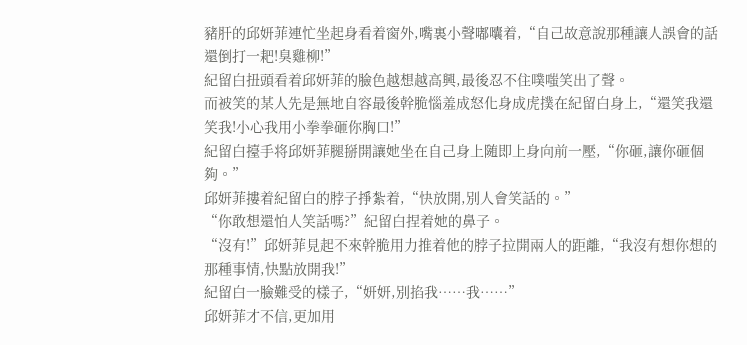豬肝的邱妍菲連忙坐起身看着窗外,嘴裏小聲嘟囔着,“自己故意說那種讓人誤會的話還倒打一耙!臭雞柳!”
紀留白扭頭看着邱妍菲的臉色越想越高興,最後忍不住噗嗤笑出了聲。
而被笑的某人先是無地自容最後幹脆惱羞成怒化身成虎撲在紀留白身上,“還笑我還笑我!小心我用小拳拳砸你胸口!”
紀留白擡手将邱妍菲腿掰開讓她坐在自己身上随即上身向前一壓,“你砸,讓你砸個夠。”
邱妍菲摟着紀留白的脖子掙紮着,“快放開,別人會笑話的。”
“你敢想還怕人笑話嗎?”紀留白捏着她的鼻子。
“沒有!”邱妍菲見起不來幹脆用力推着他的脖子拉開兩人的距離,“我沒有想你想的那種事情,快點放開我!”
紀留白一臉難受的樣子,“妍妍,別掐我……我……”
邱妍菲才不信,更加用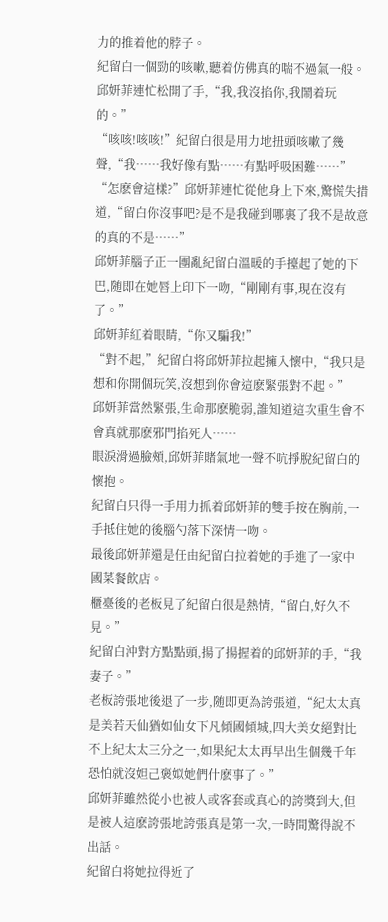力的推着他的脖子。
紀留白一個勁的咳嗽,聽着仿佛真的喘不過氣一般。
邱妍菲連忙松開了手,“我,我沒掐你,我鬧着玩的。”
“咳咳!咳咳!”紀留白很是用力地扭頭咳嗽了幾聲,“我……我好像有點……有點呼吸困難……”
“怎麽會這樣?”邱妍菲連忙從他身上下來,驚慌失措道,“留白你沒事吧?是不是我碰到哪裏了我不是故意的真的不是……”
邱妍菲腦子正一團亂紀留白溫暖的手擡起了她的下巴,随即在她唇上印下一吻,“剛剛有事,現在沒有了。”
邱妍菲紅着眼睛,“你又騙我!”
“對不起,”紀留白将邱妍菲拉起擁入懷中,“我只是想和你開個玩笑,沒想到你會這麽緊張對不起。”
邱妍菲當然緊張,生命那麽脆弱,誰知道這次重生會不會真就那麽邪門掐死人……
眼淚滑過臉頰,邱妍菲賭氣地一聲不吭掙脫紀留白的懷抱。
紀留白只得一手用力抓着邱妍菲的雙手按在胸前,一手抵住她的後腦勺落下深情一吻。
最後邱妍菲還是任由紀留白拉着她的手進了一家中國菜餐飲店。
櫃臺後的老板見了紀留白很是熱情,“留白,好久不見。”
紀留白沖對方點點頭,揚了揚握着的邱妍菲的手,“我妻子。”
老板誇張地後退了一步,随即更為誇張道,“紀太太真是美若天仙猶如仙女下凡傾國傾城,四大美女絕對比不上紀太太三分之一,如果紀太太再早出生個幾千年恐怕就沒妲己褒姒她們什麽事了。”
邱妍菲雖然從小也被人或客套或真心的誇獎到大,但是被人這麽誇張地誇張真是第一次,一時間驚得說不出話。
紀留白将她拉得近了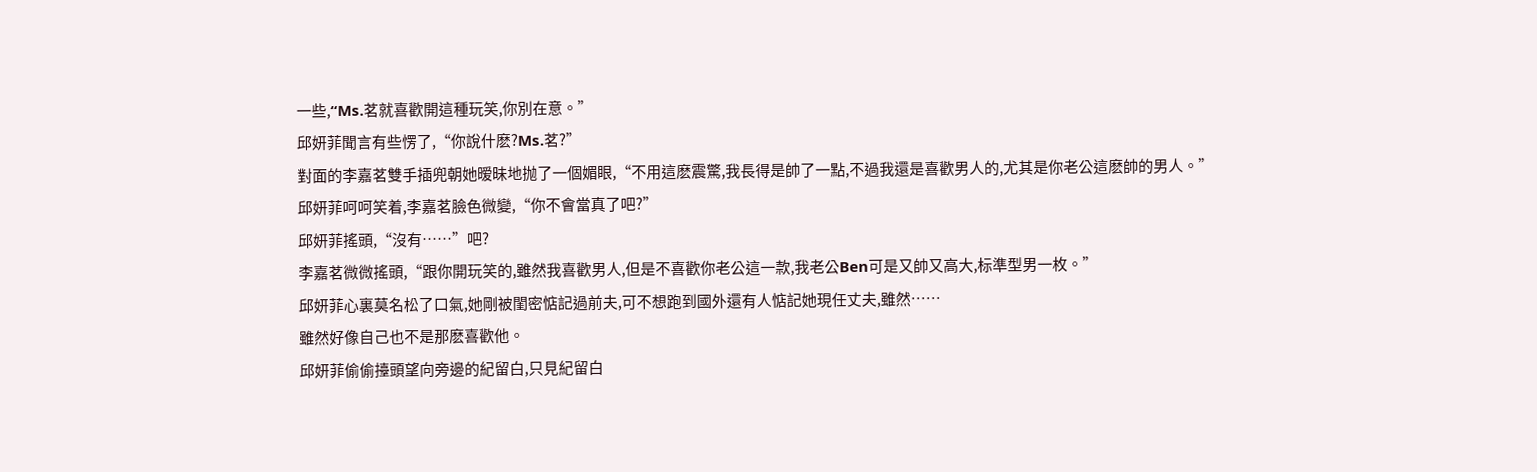一些,“Ms.茗就喜歡開這種玩笑,你別在意。”
邱妍菲聞言有些愣了,“你說什麽?Ms.茗?”
對面的李嘉茗雙手插兜朝她暧昧地抛了一個媚眼,“不用這麽震驚,我長得是帥了一點,不過我還是喜歡男人的,尤其是你老公這麽帥的男人。”
邱妍菲呵呵笑着,李嘉茗臉色微變,“你不會當真了吧?”
邱妍菲搖頭,“沒有……”吧?
李嘉茗微微搖頭,“跟你開玩笑的,雖然我喜歡男人,但是不喜歡你老公這一款,我老公Ben可是又帥又高大,标準型男一枚。”
邱妍菲心裏莫名松了口氣,她剛被閨密惦記過前夫,可不想跑到國外還有人惦記她現任丈夫,雖然……
雖然好像自己也不是那麽喜歡他。
邱妍菲偷偷擡頭望向旁邊的紀留白,只見紀留白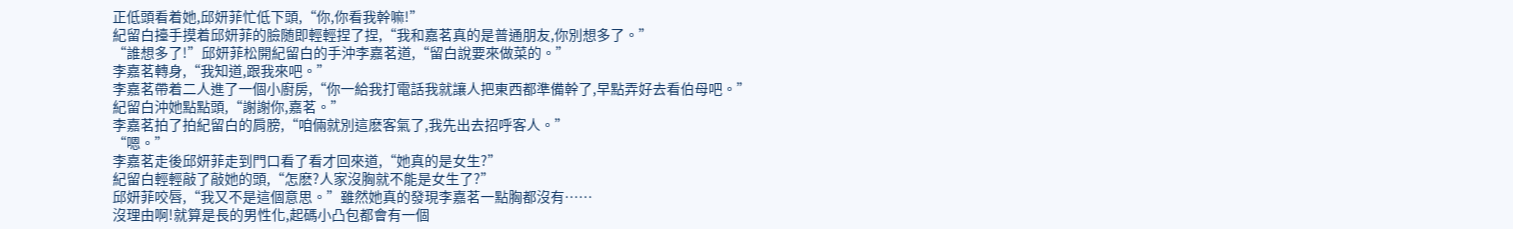正低頭看着她,邱妍菲忙低下頭,“你,你看我幹嘛!”
紀留白擡手摸着邱妍菲的臉随即輕輕捏了捏,“我和嘉茗真的是普通朋友,你別想多了。”
“誰想多了!”邱妍菲松開紀留白的手沖李嘉茗道,“留白說要來做菜的。”
李嘉茗轉身,“我知道,跟我來吧。”
李嘉茗帶着二人進了一個小廚房,“你一給我打電話我就讓人把東西都準備幹了,早點弄好去看伯母吧。”
紀留白沖她點點頭,“謝謝你,嘉茗。”
李嘉茗拍了拍紀留白的肩膀,“咱倆就別這麽客氣了,我先出去招呼客人。”
“嗯。”
李嘉茗走後邱妍菲走到門口看了看才回來道,“她真的是女生?”
紀留白輕輕敲了敲她的頭,“怎麽?人家沒胸就不能是女生了?”
邱妍菲咬唇,“我又不是這個意思。”雖然她真的發現李嘉茗一點胸都沒有……
沒理由啊!就算是長的男性化,起碼小凸包都會有一個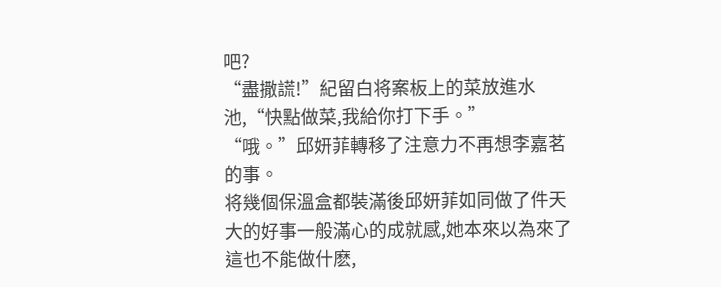吧?
“盡撒謊!”紀留白将案板上的菜放進水池,“快點做菜,我給你打下手。”
“哦。”邱妍菲轉移了注意力不再想李嘉茗的事。
将幾個保溫盒都裝滿後邱妍菲如同做了件天大的好事一般滿心的成就感,她本來以為來了這也不能做什麽,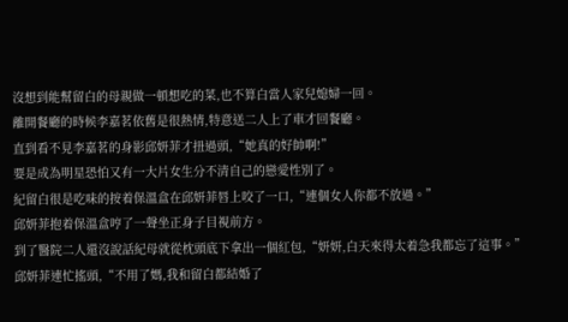沒想到能幫留白的母親做一頓想吃的菜,也不算白當人家兒媳婦一回。
離開餐廳的時候李嘉茗依舊是很熱情,特意送二人上了車才回餐廳。
直到看不見李嘉茗的身影邱妍菲才扭過頭,“她真的好帥啊!”
要是成為明星恐怕又有一大片女生分不清自己的戀愛性別了。
紀留白很是吃味的按着保溫盒在邱妍菲唇上咬了一口,“連個女人你都不放過。”
邱妍菲抱着保溫盒哼了一聲坐正身子目視前方。
到了醫院二人還沒說話紀母就從枕頭底下拿出一個紅包,“妍妍,白天來得太着急我都忘了這事。”
邱妍菲連忙搖頭,“不用了媽,我和留白都結婚了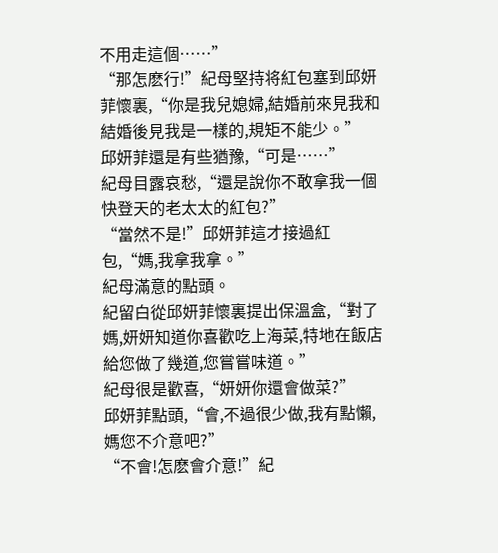不用走這個……”
“那怎麽行!”紀母堅持将紅包塞到邱妍菲懷裏,“你是我兒媳婦,結婚前來見我和結婚後見我是一樣的,規矩不能少。”
邱妍菲還是有些猶豫,“可是……”
紀母目露哀愁,“還是說你不敢拿我一個快登天的老太太的紅包?”
“當然不是!”邱妍菲這才接過紅包,“媽,我拿我拿。”
紀母滿意的點頭。
紀留白從邱妍菲懷裏提出保溫盒,“對了媽,妍妍知道你喜歡吃上海菜,特地在飯店給您做了幾道,您嘗嘗味道。”
紀母很是歡喜,“妍妍你還會做菜?”
邱妍菲點頭,“會,不過很少做,我有點懶,媽您不介意吧?”
“不會!怎麽會介意!”紀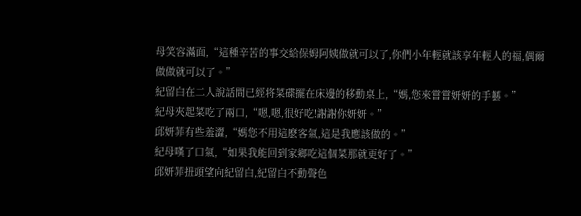母笑容滿面,“這種辛苦的事交給保姆阿姨做就可以了,你們小年輕就該享年輕人的福,偶爾做做就可以了。”
紀留白在二人說話間已經将菜碟擺在床邊的移動桌上,“媽,您來嘗嘗妍妍的手藝。”
紀母夾起菜吃了兩口,“嗯,嗯,很好吃!謝謝你妍妍。”
邱妍菲有些羞澀,“媽您不用這麽客氣,這是我應該做的。”
紀母嘆了口氣,“如果我能回到家鄉吃這個菜那就更好了。”
邱妍菲扭頭望向紀留白,紀留白不動聲色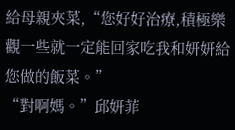給母親夾菜,“您好好治療,積極樂觀一些就一定能回家吃我和妍妍給您做的飯菜。”
“對啊媽。”邱妍菲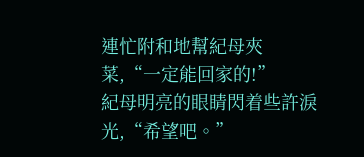連忙附和地幫紀母夾菜,“一定能回家的!”
紀母明亮的眼睛閃着些許淚光,“希望吧。”